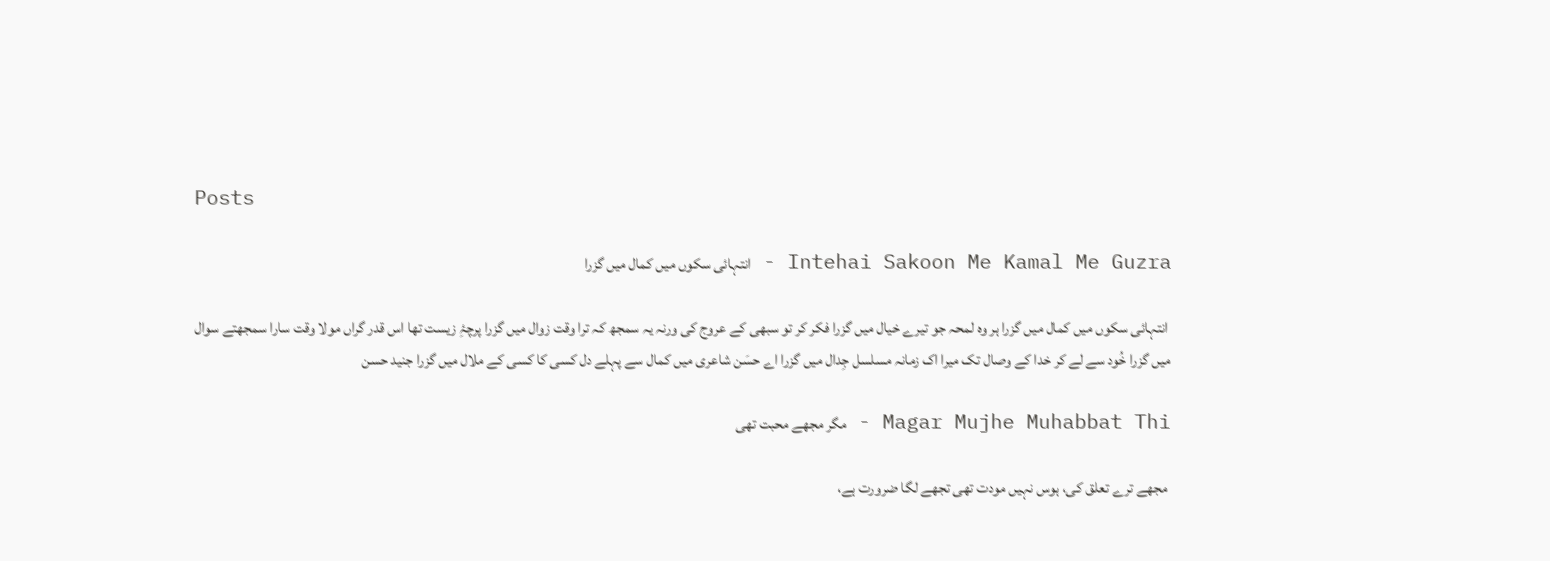Posts

Intehai Sakoon Me Kamal Me Guzra - انتہائی سکوں میں کمال میں گزرا

 انتہائی سکوں میں کمال میں گزرا ہر وہ لمحہ جو تیرے خیال میں گزرا فکر کر تو سبھی کے عروج کی ورنہ یہ سمجھ کہ ترا وقت زوال میں گزرا پرچۂِ زیست تھا اس قدر گراں مولا وقت سارا سمجھتے سوال میں گزرا خُود سے لے کر خدا کے وصال تک میرا اک زمانہ مسلسل جِدال میں گزرا اے حسَن شاعری میں کمال سے پہلے دل کسی کا کسی کے ملال میں گزرا جنید حسن

Magar Mujhe Muhabbat Thi - مگر مجھے محبت تھی

 مجھے ترے تعلق کی، ہوس نہیں مودت تھی تجھے لگا ضرورت ہے،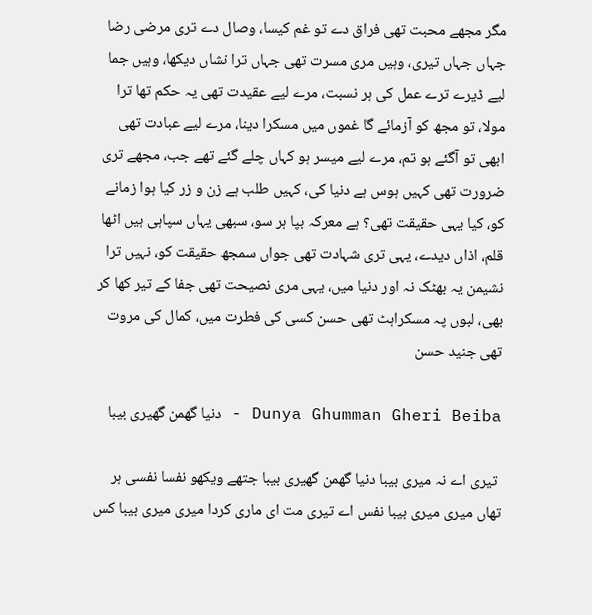مگر مجھے محبت تھی فراق دے تو غم کیسا، وصال دے تری مرضی رضا جہاں جہاں تیری، وہیں مری مسرت تھی جہاں ترا نشاں دیکھا، وہیں جما لیے ڈیرے ترے عمل کی ہر نسبت، مرے لیے عقیدت تھی یہ حکم تھا ترا مولا، تو مجھ کو آزمائے گا غموں میں مسکرا دینا، مرے لیے عبادت تھی ابھی تو آگئے ہو تم، مرے لیے میسر ہو کہاں چلے گئے تھے جب، مجھے تری ضرورت تھی کہیں ہوس ہے دنیا کی، کہیں طلب ہے زن و زر کیا ہوا زمانے کو، کیا یہی حقیقت تھی؟ ہے معرکہ بپا ہر سو، سبھی یہاں سپاہی ہیں اٹھا قلم، اذاں دیدے، یہی تری شہادت تھی جواں سمجھ حقیقت کو، نہیں ترا نشیمن یہ بھٹک نہ اور دنیا میں، یہی مری نصیحت تھی جفا کے تیر کھا کر بھی، لبوں پہ مسکراہٹ تھی حسن کسی کی فطرت میں، کمال کی مروت تھی جنید حسن

Dunya Ghumman Gheri Beiba - دنیا گھمن گھیری بیبا

 تیری اے نہ میری بیبا دنیا گھمن گھیری بیبا جتھے ویکھو نفسا نفسی ہر تھاں میری میری بیبا نفس اے تیری مت ای ماری کردا میری میری بیبا کس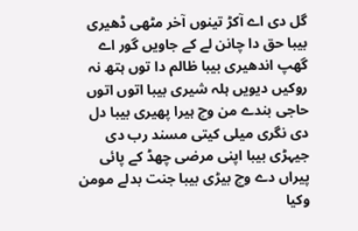گل دی اے آکڑ تینوں آخر مٹھی ڈھیری بیبا حق دا چانن لے کے جاویں گور اے گھپ اندھیری بیبا ظالم دا توں ہتھ نہ روکیں دیویں ہلہ شیری بیبا اتوں اتوں حاجی بندے من وچ ہیرا پھیری بیبا دل دی نگری میلی کیتی مسند رب دی جیہڑی بیبا اپنی مرضی چھڈ کے پائی پیراں دے وچ بیڑی بیبا جنت بدلے مومن وکیا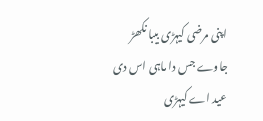اپنی مرضی کیہڑی بیبا نکھڑ جاوے جس دا ماہی اس دی عید اے کیہڑی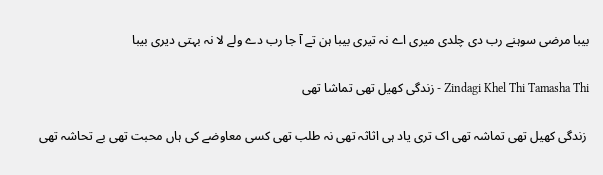بیبا مرضی سوہنے رب دی چلدی میری اے نہ تیری بیبا ہن تے آ جا رب دے ولے لا نہ بہتی دیری بیبا

Zindagi Khel Thi Tamasha Thi - زندگی کھیل تھی تماشا تھی

 زندگی کھیل تھی تماشہ تھی اک تری یاد ہی اثاثہ تھی نہ طلب تھی کسی معاوضے کی ہاں محبت تھی بے تحاشہ تھی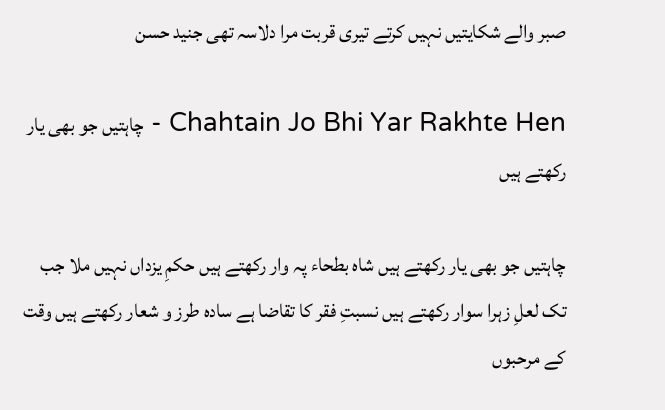صبر والے شکایتیں نہیں کرتے تیری قربت مرا دلاسہ تھی جنید حسن

Chahtain Jo Bhi Yar Rakhte Hen - چاہتیں جو بھی یار رکھتے ہیں

چاہتیں جو بھی یار رکھتے ہیں شاہ بطحاء پہ وار رکھتے ہیں حکمِ یزداں نہیں ملا جب تک لعلِ زہرا سوار رکھتے ہیں نسبتِ فقر کا تقاضا ہے سادہ طرز و شعار رکھتے ہیں وقت کے مرحبوں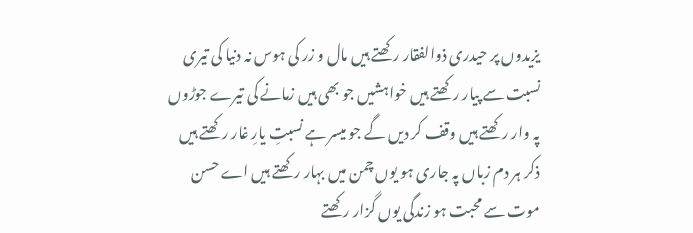یزیدوں پر حیدری ذوالفقار رکھتے ہیں مال و زر کی ہوس نہ دنیا کی تیری نسبت سے پیار رکھتے ہیں خواہشیں جو بھی ہیں زمانے کی تیرے جوڑوں پہ وار رکھتے ہیں وقف کر دیں گے جو میسر ہے نسبتِ یارِ غار رکھتے ہیں ذکر ہر دم زباں پہ جاری ہو یوں چمن میں بہار رکھتے ہیں اے حسن موت سے محبت ہو زندگی یوں گزار رکھتے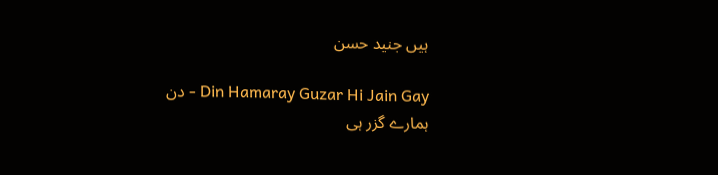ہیں جنید حسن

Din Hamaray Guzar Hi Jain Gay - دن ہمارے گزر ہی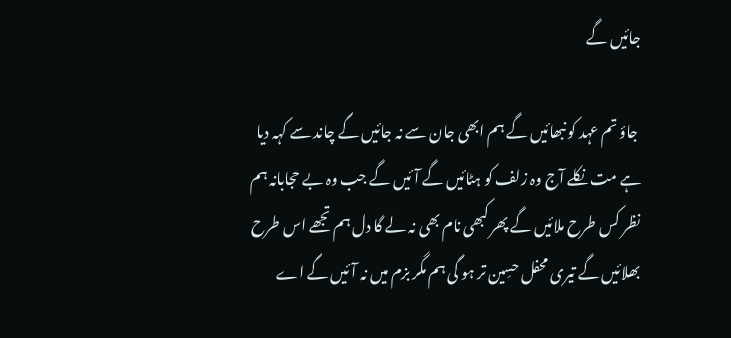جائیں گے

 جاؤ تم عہد کو نبھائیں گے ہم ابھی جان سے نہ جائیں گے چاند سے کہہ دیا ہے مت نکلے آج وہ زلف کو ہٹائیں گے آئیں گے جب وہ بے حجابانہ ہم نظر کس طرح ملائیں گے پھر کبھی نام بھی نہ لے گا دل ہم تجھے اس طرح بھلائیں گے تیری محفل حسِین تر ہو گی ہم مگر بزم میں نہ آئیں گے اے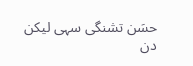حسَن تشنگی سہی لیکن دن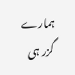ہمارے گزر ہی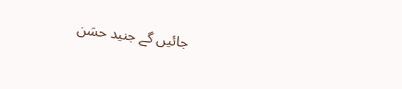جائیں گے جنید حسَن